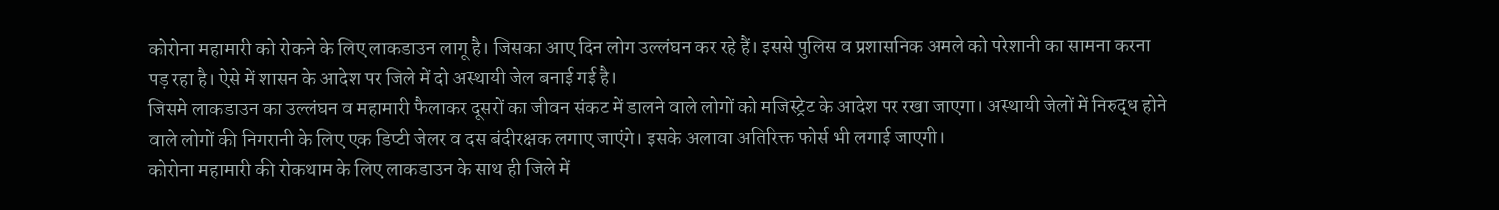कोरोना महामारी को रोकने के लिए लाकडाउन लागू है। जिसका आए दिन लोग उल्लंघन कर रहे हैं। इससे पुलिस व प्रशासनिक अमले को परेशानी का सामना करना पड़ रहा है। ऐसे में शासन के आदेश पर जिले में दो अस्थायी जेल बनाई गई है।
जिसमे लाकडाउन का उल्लंघन व महामारी फैलाकर दूसरों का जीवन संकट में डालने वाले लोगों को मजिस्ट्रेट के आदेश पर रखा जाएगा। अस्थायी जेलों में निरुद्ध होने वाले लोगों की निगरानी के लिए एक डिप्टी जेलर व दस बंदीरक्षक लगाए जाएंगे। इसके अलावा अतिरिक्त फोर्स भी लगाई जाएगी।
कोरोना महामारी की रोकथाम के लिए लाकडाउन के साथ ही जिले में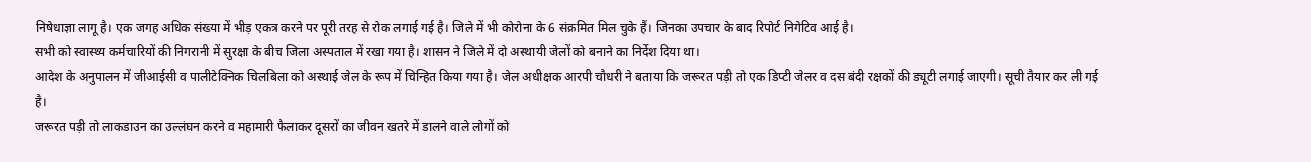निषेधाज्ञा लागू है। एक जगह अधिक संख्या में भीड़ एकत्र करने पर पूरी तरह से रोक लगाई गई है। जिले में भी कोरोना के 6 संक्रमित मिल चुके हैं। जिनका उपचार के बाद रिपोर्ट निगेटिव आई है।
सभी को स्वास्थ्य कर्मचारियों की निगरानी में सुरक्षा के बीच जिला अस्पताल में रखा गया है। शासन ने जिले में दो अस्थायी जेलों को बनाने का निर्देश दिया था।
आदेश के अनुपालन में जीआईसी व पालीटेक्निक चिलबिला को अस्थाई जेल के रूप में चिन्हित किया गया है। जेल अधीक्षक आरपी चौधरी ने बताया कि जरूरत पड़ी तो एक डिप्टी जेलर व दस बंदी रक्षकों की ड्यूटी लगाई जाएगी। सूची तैयार कर ली गई है।
जरूरत पड़ी तो लाकडाउन का उल्लंघन करने व महामारी फैलाकर दूसरों का जीवन खतरे में डालने वाले लोगों को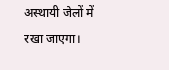अस्थायी जेलों में रखा जाएगा।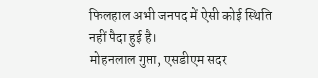फिलहाल अभी जनपद में ऐसी कोई स्थिति नहीं पैदा हुई है।
मोहनलाल गुप्ता, एसडीएम सदर